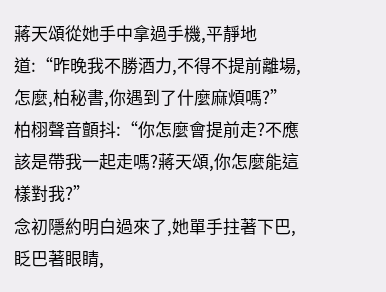蔣天頌從她手中拿過手機,平靜地道:“昨晚我不勝酒力,不得不提前離場,怎麼,柏秘書,你遇到了什麼麻煩嗎?”
柏栩聲音顫抖:“你怎麼會提前走?不應該是帶我一起走嗎?蔣天頌,你怎麼能這樣對我?”
念初隱約明白過來了,她單手拄著下巴,眨巴著眼睛,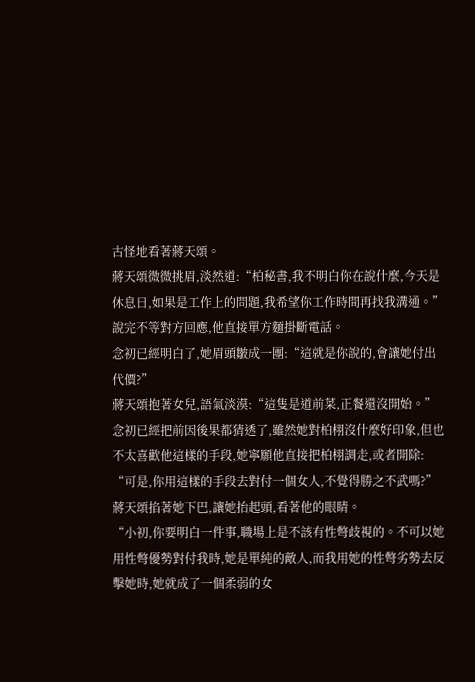古怪地看著蔣天頌。
蔣天頌微微挑眉,淡然道:“柏秘書,我不明白你在說什麼,今天是休息日,如果是工作上的問題,我希望你工作時間再找我溝通。”
說完不等對方回應,他直接單方麵掛斷電話。
念初已經明白了,她眉頭皺成一團:“這就是你說的,會讓她付出代價?”
蔣天頌抱著女兒,語氣淡漠:“這隻是道前菜,正餐還沒開始。”
念初已經把前因後果都猜透了,雖然她對柏栩沒什麼好印象,但也不太喜歡他這樣的手段,她寧願他直接把柏栩調走,或者開除:
“可是,你用這樣的手段去對付一個女人,不覺得勝之不武嗎?”
蔣天頌掐著她下巴,讓她抬起頭,看著他的眼睛。
“小初,你要明白一件事,職場上是不該有性彆歧視的。不可以她用性彆優勢對付我時,她是單純的敵人,而我用她的性彆劣勢去反擊她時,她就成了一個柔弱的女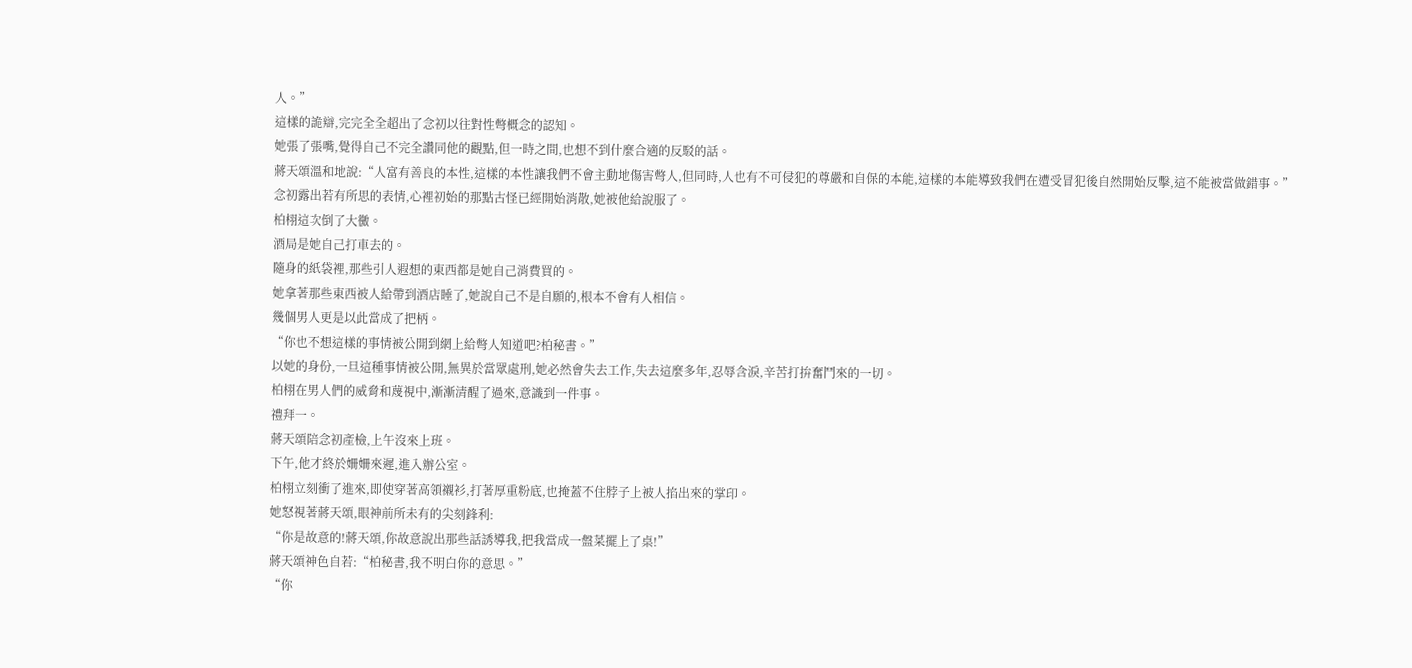人。”
這樣的詭辯,完完全全超出了念初以往對性彆概念的認知。
她張了張嘴,覺得自己不完全讚同他的觀點,但一時之間,也想不到什麼合適的反駁的話。
蔣天頌溫和地說:“人富有善良的本性,這樣的本性讓我們不會主動地傷害彆人,但同時,人也有不可侵犯的尊嚴和自保的本能,這樣的本能導致我們在遭受冒犯後自然開始反擊,這不能被當做錯事。”
念初露出若有所思的表情,心裡初始的那點古怪已經開始消散,她被他給說服了。
柏栩這次倒了大黴。
酒局是她自己打車去的。
隨身的紙袋裡,那些引人遐想的東西都是她自己消費買的。
她拿著那些東西被人給帶到酒店睡了,她說自己不是自願的,根本不會有人相信。
幾個男人更是以此當成了把柄。
“你也不想這樣的事情被公開到網上給彆人知道吧?柏秘書。”
以她的身份,一旦這種事情被公開,無異於當眾處刑,她必然會失去工作,失去這麼多年,忍辱含淚,辛苦打拚奮鬥來的一切。
柏栩在男人們的威脅和蔑視中,漸漸清醒了過來,意識到一件事。
禮拜一。
蔣天頌陪念初產檢,上午沒來上班。
下午,他才終於姍姍來遲,進入辦公室。
柏栩立刻衝了進來,即使穿著高領襯衫,打著厚重粉底,也掩蓋不住脖子上被人掐出來的掌印。
她怒視著蔣天頌,眼神前所未有的尖刻鋒利:
“你是故意的!蔣天頌,你故意說出那些話誘導我,把我當成一盤菜擺上了桌!”
蔣天頌神色自若:“柏秘書,我不明白你的意思。”
“你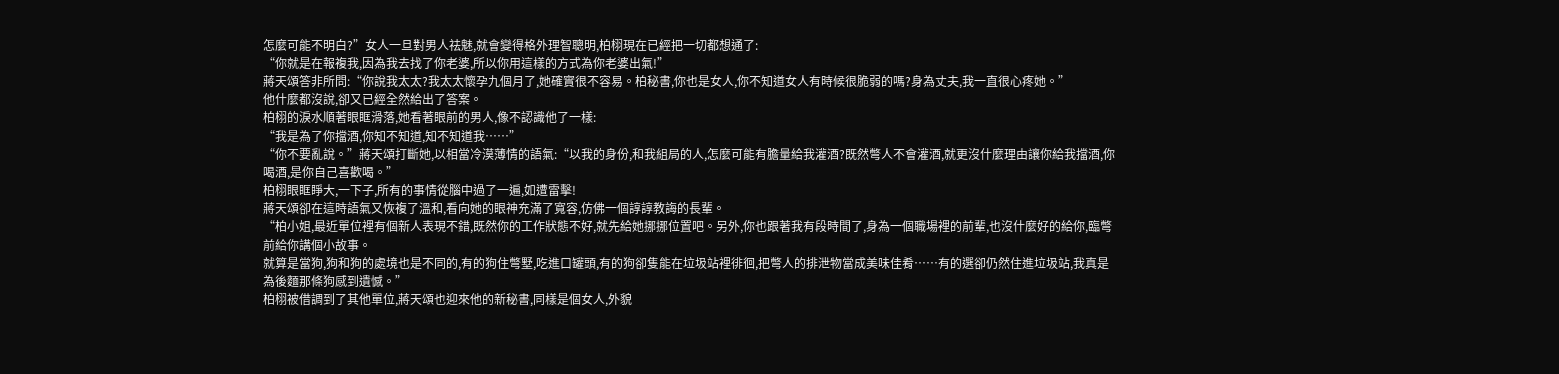怎麼可能不明白?”女人一旦對男人祛魅,就會變得格外理智聰明,柏栩現在已經把一切都想通了:
“你就是在報複我,因為我去找了你老婆,所以你用這樣的方式為你老婆出氣!”
蔣天頌答非所問:“你說我太太?我太太懷孕九個月了,她確實很不容易。柏秘書,你也是女人,你不知道女人有時候很脆弱的嗎?身為丈夫,我一直很心疼她。”
他什麼都沒說,卻又已經全然給出了答案。
柏栩的淚水順著眼眶滑落,她看著眼前的男人,像不認識他了一樣:
“我是為了你擋酒,你知不知道,知不知道我……”
“你不要亂說。”蔣天頌打斷她,以相當冷漠薄情的語氣:“以我的身份,和我組局的人,怎麼可能有膽量給我灌酒?既然彆人不會灌酒,就更沒什麼理由讓你給我擋酒,你喝酒,是你自己喜歡喝。”
柏栩眼眶睜大,一下子,所有的事情從腦中過了一遍,如遭雷擊!
蔣天頌卻在這時語氣又恢複了溫和,看向她的眼神充滿了寬容,仿佛一個諄諄教誨的長輩。
“柏小姐,最近單位裡有個新人表現不錯,既然你的工作狀態不好,就先給她挪挪位置吧。另外,你也跟著我有段時間了,身為一個職場裡的前輩,也沒什麼好的給你,臨彆前給你講個小故事。
就算是當狗,狗和狗的處境也是不同的,有的狗住彆墅,吃進口罐頭,有的狗卻隻能在垃圾站裡徘徊,把彆人的排泄物當成美味佳肴……有的選卻仍然住進垃圾站,我真是為後麵那條狗感到遺憾。”
柏栩被借調到了其他單位,蔣天頌也迎來他的新秘書,同樣是個女人,外貌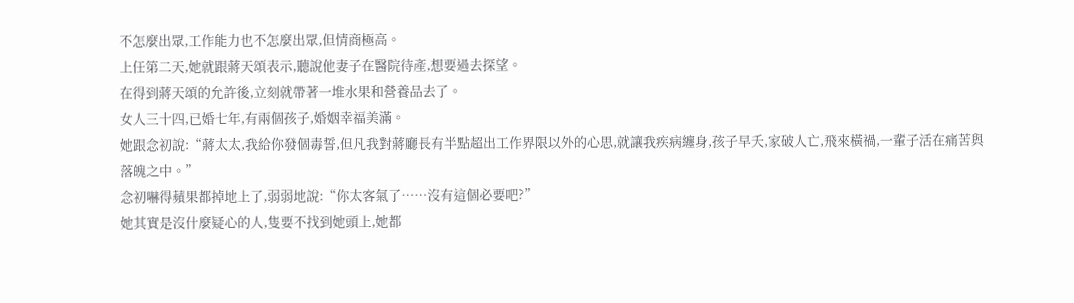不怎麼出眾,工作能力也不怎麼出眾,但情商極高。
上任第二天,她就跟蔣天頌表示,聽說他妻子在醫院待產,想要過去探望。
在得到蔣天頌的允許後,立刻就帶著一堆水果和營養品去了。
女人三十四,已婚七年,有兩個孩子,婚姻幸福美滿。
她跟念初說:“蔣太太,我給你發個毒誓,但凡我對蔣廳長有半點超出工作界限以外的心思,就讓我疾病纏身,孩子早夭,家破人亡,飛來橫禍,一輩子活在痛苦與落魄之中。”
念初嚇得蘋果都掉地上了,弱弱地說:“你太客氣了……沒有這個必要吧?”
她其實是沒什麼疑心的人,隻要不找到她頭上,她都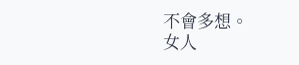不會多想。
女人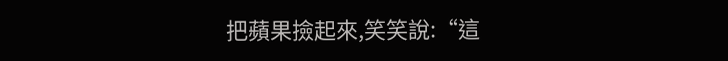把蘋果撿起來,笑笑說:“這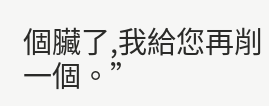個臟了,我給您再削一個。”